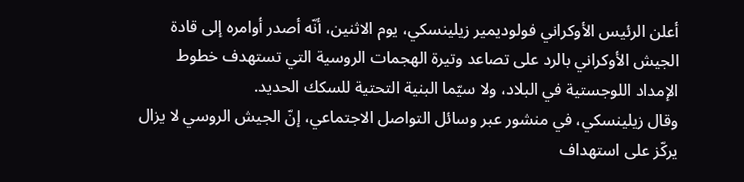أعلن الرئيس الأوكراني فولوديمير زيلينسكي، يوم الاثنين، أنّه أصدر أوامره إلى قادة الجيش الأوكراني بالرد على تصاعد وتيرة الهجمات الروسية التي تستهدف خطوط الإمداد اللوجستية في البلاد، ولا سيّما البنية التحتية للسكك الحديد.
وقال زيلينسكي، في منشور عبر وسائل التواصل الاجتماعي، إنّ الجيش الروسي لا يزال يركّز على استهداف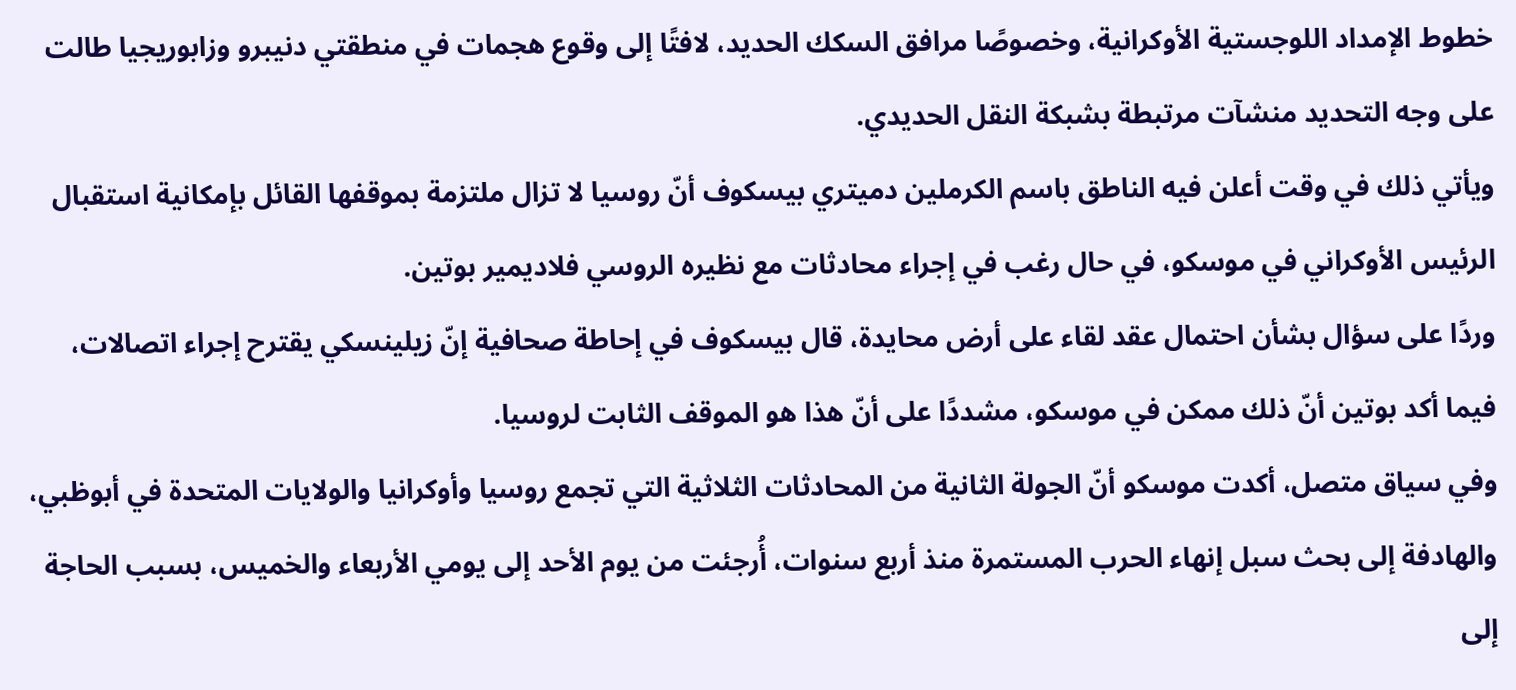خطوط الإمداد اللوجستية الأوكرانية، وخصوصًا مرافق السكك الحديد، لافتًا إلى وقوع هجمات في منطقتي دنيبرو وزابوريجيا طالت على وجه التحديد منشآت مرتبطة بشبكة النقل الحديدي.
ويأتي ذلك في وقت أعلن فيه الناطق باسم الكرملين دميتري بيسكوف أنّ روسيا لا تزال ملتزمة بموقفها القائل بإمكانية استقبال الرئيس الأوكراني في موسكو، في حال رغب في إجراء محادثات مع نظيره الروسي فلاديمير بوتين.
وردًا على سؤال بشأن احتمال عقد لقاء على أرض محايدة، قال بيسكوف في إحاطة صحافية إنّ زيلينسكي يقترح إجراء اتصالات، فيما أكد بوتين أنّ ذلك ممكن في موسكو، مشددًا على أنّ هذا هو الموقف الثابت لروسيا.
وفي سياق متصل، أكدت موسكو أنّ الجولة الثانية من المحادثات الثلاثية التي تجمع روسيا وأوكرانيا والولايات المتحدة في أبوظبي، والهادفة إلى بحث سبل إنهاء الحرب المستمرة منذ أربع سنوات، أُرجئت من يوم الأحد إلى يومي الأربعاء والخميس، بسبب الحاجة إلى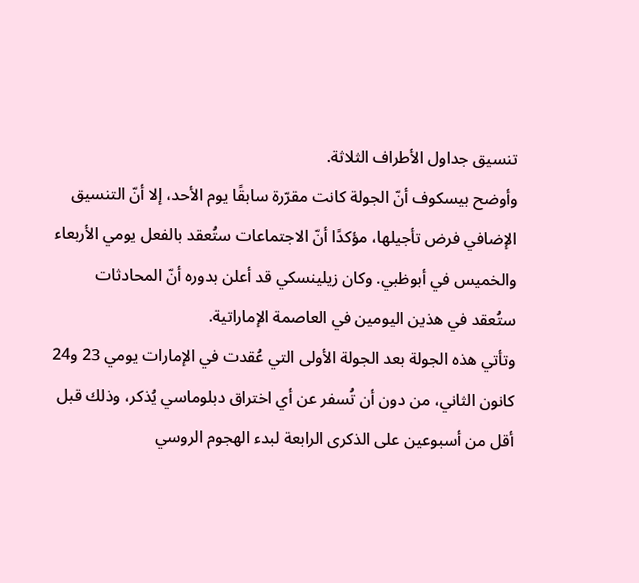تنسيق جداول الأطراف الثلاثة.
وأوضح بيسكوف أنّ الجولة كانت مقرّرة سابقًا يوم الأحد، إلا أنّ التنسيق الإضافي فرض تأجيلها، مؤكدًا أنّ الاجتماعات ستُعقد بالفعل يومي الأربعاء والخميس في أبوظبي. وكان زيلينسكي قد أعلن بدوره أنّ المحادثات ستُعقد في هذين اليومين في العاصمة الإماراتية.
وتأتي هذه الجولة بعد الجولة الأولى التي عُقدت في الإمارات يومي 23 و24 كانون الثاني، من دون أن تُسفر عن أي اختراق دبلوماسي يُذكر، وذلك قبل أقل من أسبوعين على الذكرى الرابعة لبدء الهجوم الروسي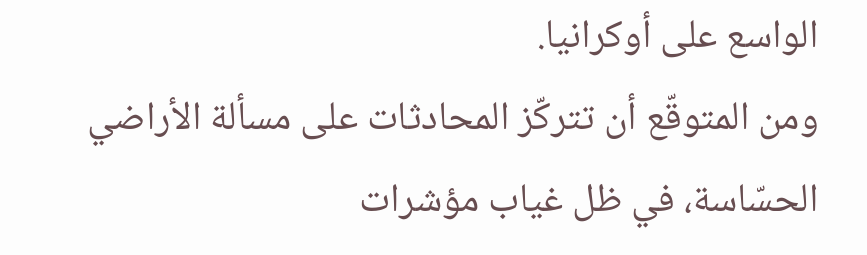الواسع على أوكرانيا.
ومن المتوقّع أن تتركّز المحادثات على مسألة الأراضي الحسّاسة، في ظل غياب مؤشرات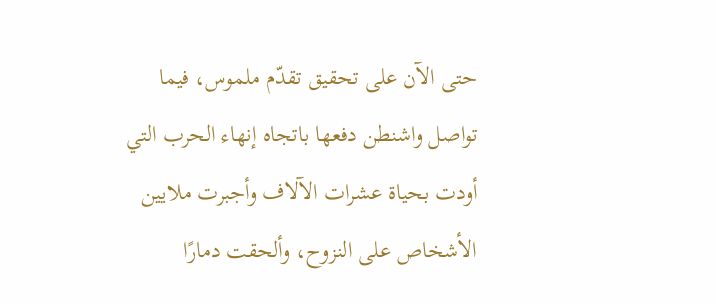حتى الآن على تحقيق تقدّم ملموس، فيما تواصل واشنطن دفعها باتجاه إنهاء الحرب التي أودت بحياة عشرات الآلاف وأجبرت ملايين الأشخاص على النزوح، وألحقت دمارًا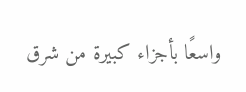واسعًا بأجزاء كبيرة من شرق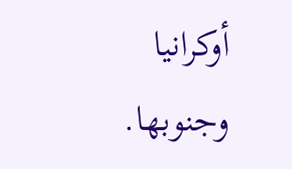أوكرانيا وجنوبها.